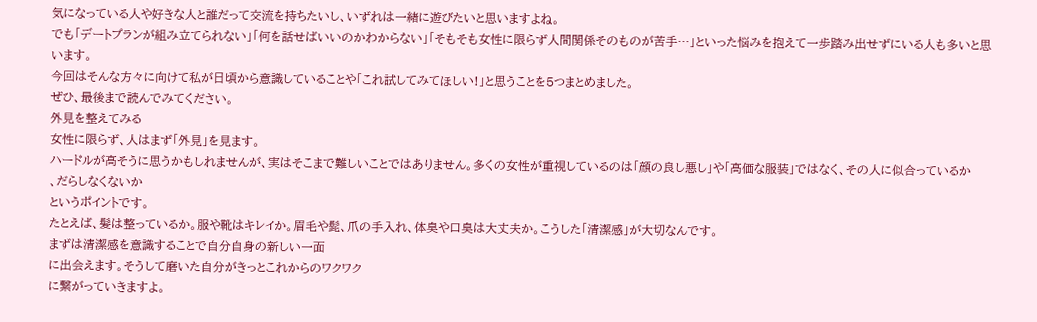気になっている人や好きな人と誰だって交流を持ちたいし、いずれは一緒に遊びたいと思いますよね。
でも「デートプランが組み立てられない」「何を話せばいいのかわからない」「そもそも女性に限らず人間関係そのものが苦手…」といった悩みを抱えて一歩踏み出せずにいる人も多いと思います。
今回はそんな方々に向けて私が日頃から意識していることや「これ試してみてほしい!」と思うことを5つまとめました。
ぜひ、最後まで読んでみてください。
外見を整えてみる
女性に限らず、人はまず「外見」を見ます。
ハードルが高そうに思うかもしれませんが、実はそこまで難しいことではありません。多くの女性が重視しているのは「顔の良し悪し」や「高価な服装」ではなく、その人に似合っているか
、だらしなくないか
というポイントです。
たとえば、髪は整っているか。服や靴はキレイか。眉毛や髭、爪の手入れ、体臭や口臭は大丈夫か。こうした「清潔感」が大切なんです。
まずは清潔感を意識することで自分自身の新しい一面
に出会えます。そうして磨いた自分がきっとこれからのワクワク
に繋がっていきますよ。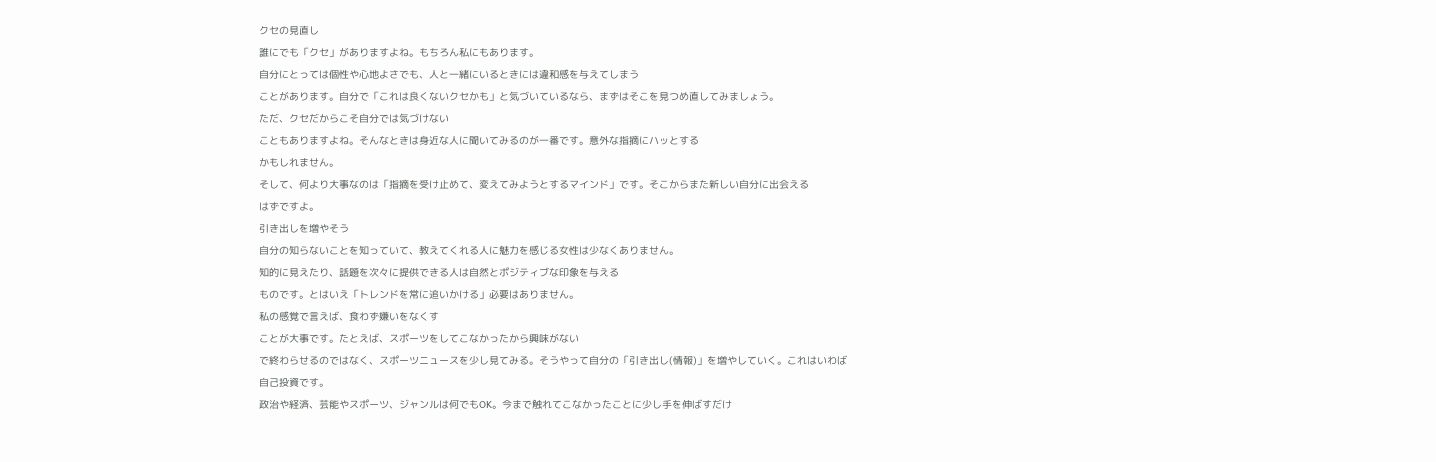クセの見直し
誰にでも「クセ」がありますよね。もちろん私にもあります。
自分にとっては個性や心地よさでも、人と一緒にいるときには違和感を与えてしまう
ことがあります。自分で「これは良くないクセかも」と気づいているなら、まずはそこを見つめ直してみましょう。
ただ、クセだからこそ自分では気づけない
こともありますよね。そんなときは身近な人に聞いてみるのが一番です。意外な指摘にハッとする
かもしれません。
そして、何より大事なのは「指摘を受け止めて、変えてみようとするマインド」です。そこからまた新しい自分に出会える
はずですよ。
引き出しを増やそう
自分の知らないことを知っていて、教えてくれる人に魅力を感じる女性は少なくありません。
知的に見えたり、話題を次々に提供できる人は自然とポジティブな印象を与える
ものです。とはいえ「トレンドを常に追いかける」必要はありません。
私の感覚で言えば、食わず嫌いをなくす
ことが大事です。たとえば、スポーツをしてこなかったから興味がない
で終わらせるのではなく、スポーツニュースを少し見てみる。そうやって自分の「引き出し(情報)」を増やしていく。これはいわば自己投資です。
政治や経済、芸能やスポーツ、ジャンルは何でもOK。今まで触れてこなかったことに少し手を伸ばすだけ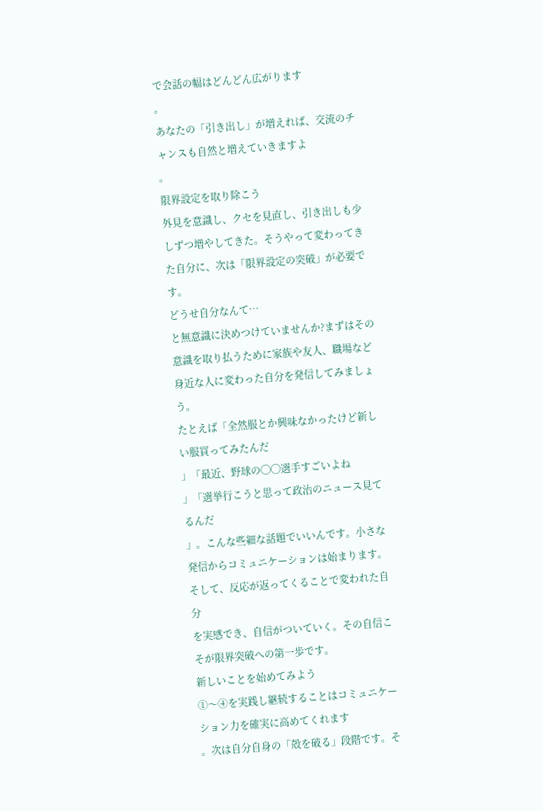で会話の幅はどんどん広がります
。
あなたの「引き出し」が増えれば、交流のチャンスも自然と増えていきますよ
。
限界設定を取り除こう
外見を意識し、クセを見直し、引き出しも少しずつ増やしてきた。そうやって変わってきた自分に、次は「限界設定の突破」が必要です。
どうせ自分なんて…
と無意識に決めつけていませんか?まずはその意識を取り払うために家族や友人、職場など身近な人に変わった自分を発信してみましょう。
たとえば「全然服とか興味なかったけど新しい服買ってみたんだ
」「最近、野球の◯◯選手すごいよね
」「選挙行こうと思って政治のニュース見てるんだ
」。こんな些細な話題でいいんです。小さな発信からコミュニケーションは始まります。
そして、反応が返ってくることで変われた自分
を実感でき、自信がついていく。その自信こそが限界突破への第一歩です。
新しいことを始めてみよう
①〜④を実践し継続することはコミュニケーション力を確実に高めてくれます
。次は自分自身の「殻を破る」段階です。そ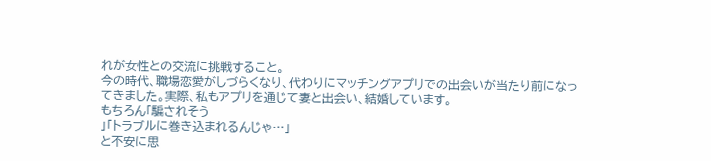れが女性との交流に挑戦すること。
今の時代、職場恋愛がしづらくなり、代わりにマッチングアプリでの出会いが当たり前になってきました。実際、私もアプリを通じて妻と出会い、結婚しています。
もちろん「騙されそう
」「トラブルに巻き込まれるんじゃ…」
と不安に思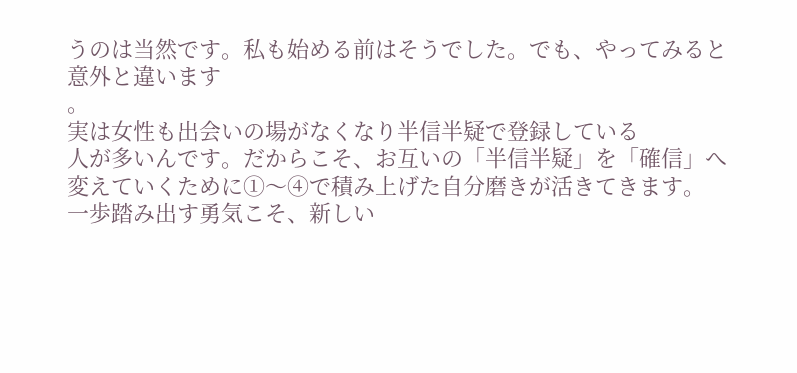うのは当然です。私も始める前はそうでした。でも、やってみると意外と違います
。
実は女性も出会いの場がなくなり半信半疑で登録している
人が多いんです。だからこそ、お互いの「半信半疑」を「確信」へ変えていくために①〜④で積み上げた自分磨きが活きてきます。
一歩踏み出す勇気こそ、新しい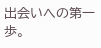出会いへの第一歩。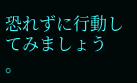恐れずに行動してみましょう
。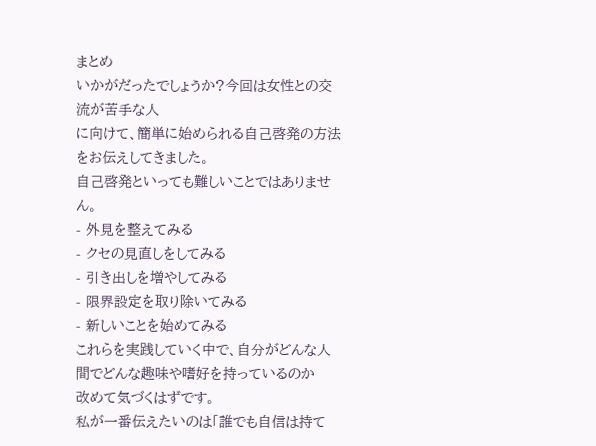まとめ
いかがだったでしょうか?今回は女性との交流が苦手な人
に向けて、簡単に始められる自己啓発の方法をお伝えしてきました。
自己啓発といっても難しいことではありません。
- 外見を整えてみる
- クセの見直しをしてみる
- 引き出しを増やしてみる
- 限界設定を取り除いてみる
- 新しいことを始めてみる
これらを実践していく中で、自分がどんな人間でどんな趣味や嗜好を持っているのか
改めて気づくはずです。
私が一番伝えたいのは「誰でも自信は持て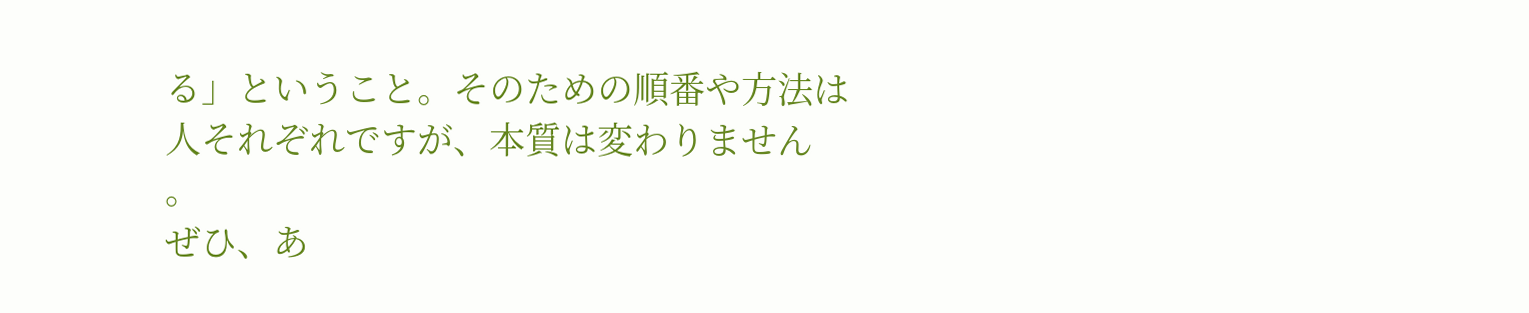る」ということ。そのための順番や方法は人それぞれですが、本質は変わりません
。
ぜひ、あ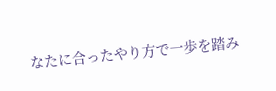なたに合ったやり方で一歩を踏み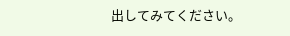出してみてください。